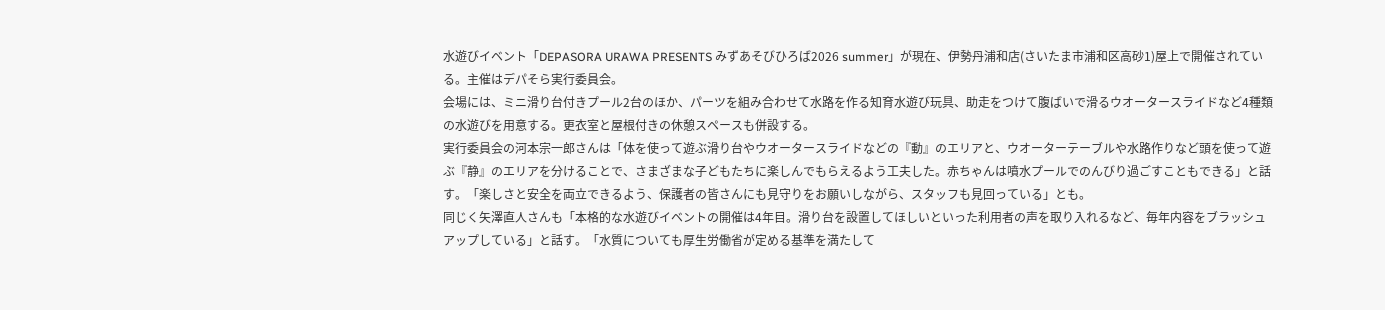水遊びイベント「DEPASORA URAWA PRESENTS みずあそびひろば2026 summer」が現在、伊勢丹浦和店(さいたま市浦和区高砂1)屋上で開催されている。主催はデパそら実行委員会。
会場には、ミニ滑り台付きプール2台のほか、パーツを組み合わせて水路を作る知育水遊び玩具、助走をつけて腹ばいで滑るウオータースライドなど4種類の水遊びを用意する。更衣室と屋根付きの休憩スペースも併設する。
実行委員会の河本宗一郎さんは「体を使って遊ぶ滑り台やウオータースライドなどの『動』のエリアと、ウオーターテーブルや水路作りなど頭を使って遊ぶ『静』のエリアを分けることで、さまざまな子どもたちに楽しんでもらえるよう工夫した。赤ちゃんは噴水プールでのんびり過ごすこともできる」と話す。「楽しさと安全を両立できるよう、保護者の皆さんにも見守りをお願いしながら、スタッフも見回っている」とも。
同じく矢澤直人さんも「本格的な水遊びイベントの開催は4年目。滑り台を設置してほしいといった利用者の声を取り入れるなど、毎年内容をブラッシュアップしている」と話す。「水質についても厚生労働省が定める基準を満たして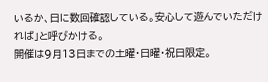いるか、日に数回確認している。安心して遊んでいただければ」と呼びかける。
開催は9月13日までの土曜・日曜・祝日限定。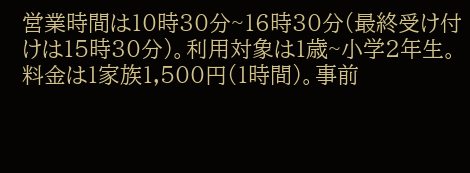営業時間は10時30分~16時30分(最終受け付けは15時30分)。利用対象は1歳~小学2年生。料金は1家族1,500円(1時間)。事前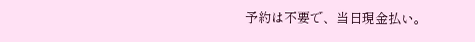予約は不要で、当日現金払い。